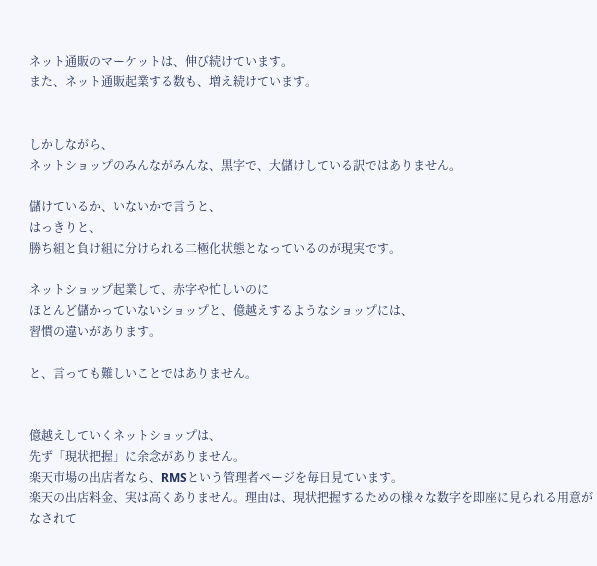ネット通販のマーケットは、伸び続けています。
また、ネット通販起業する数も、増え続けています。


しかしながら、
ネットショップのみんながみんな、黒字で、大儲けしている訳ではありません。

儲けているか、いないかで言うと、
はっきりと、
勝ち組と負け組に分けられる二極化状態となっているのが現実です。

ネットショップ起業して、赤字や忙しいのに
ほとんど儲かっていないショップと、億越えするようなショップには、
習慣の違いがあります。

と、言っても難しいことではありません。


億越えしていくネットショップは、
先ず「現状把握」に余念がありません。
楽天市場の出店者なら、RMSという管理者ページを毎日見ています。
楽天の出店料金、実は高くありません。理由は、現状把握するための様々な数字を即座に見られる用意がなされて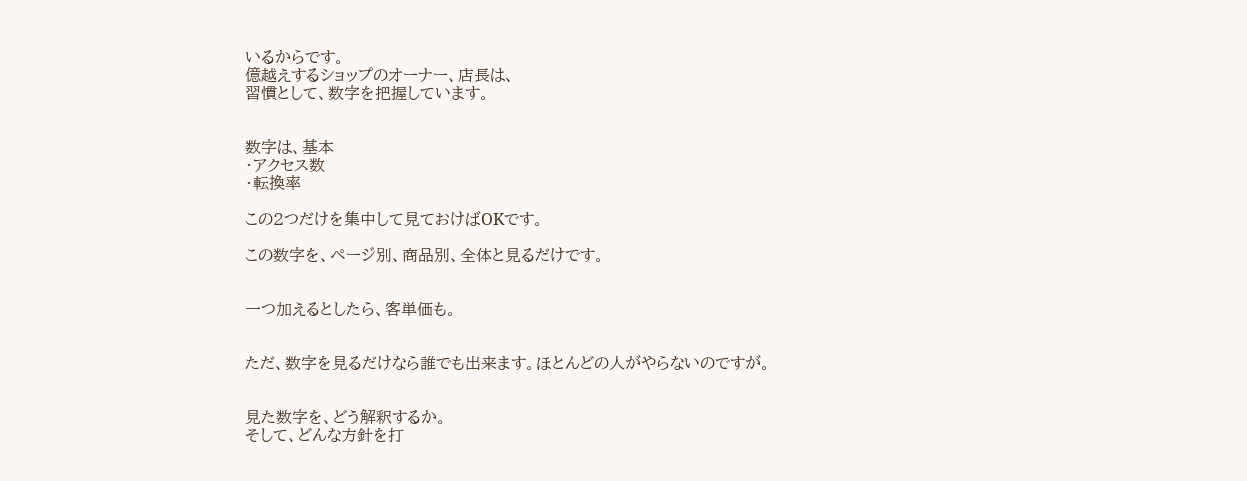いるからです。
億越えするショップのオーナー、店長は、
習慣として、数字を把握しています。


数字は、基本
・アクセス数
・転換率

この2つだけを集中して見ておけばOKです。

この数字を、ページ別、商品別、全体と見るだけです。


一つ加えるとしたら、客単価も。


ただ、数字を見るだけなら誰でも出来ます。ほとんどの人がやらないのですが。


見た数字を、どう解釈するか。
そして、どんな方針を打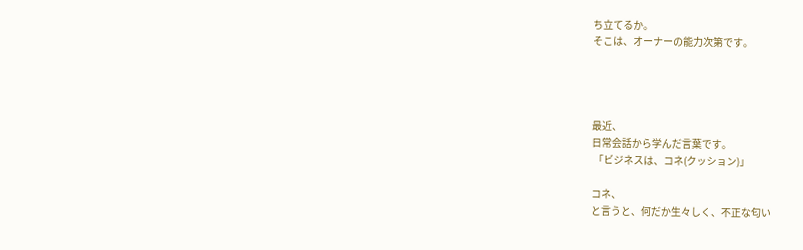ち立てるか。
そこは、オーナーの能力次第です。




最近、
日常会話から学んだ言葉です。
 「ビジネスは、コネ(クッション)」

コネ、
と言うと、何だか生々しく、不正な匂い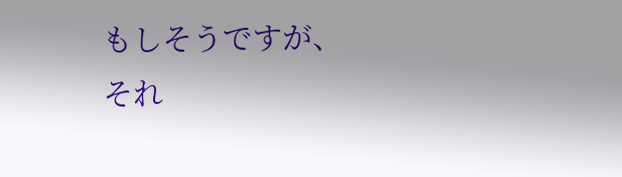もしそうですが、
それ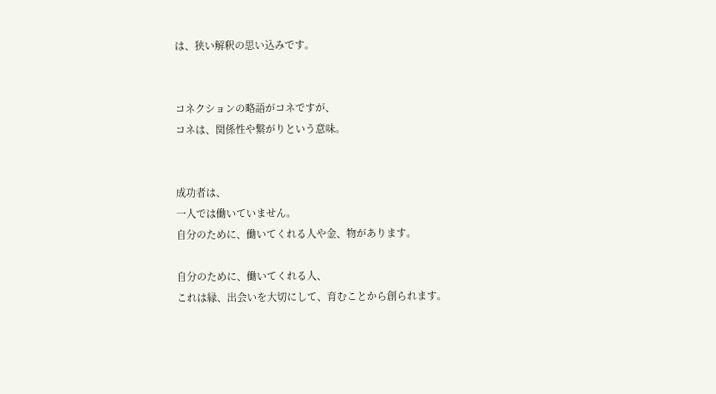は、狭い解釈の思い込みです。


コネクションの略語がコネですが、
コネは、関係性や繋がりという意味。


成功者は、
一人では働いていません。
自分のために、働いてくれる人や金、物があります。

自分のために、働いてくれる人、
これは縁、出会いを大切にして、育むことから創られます。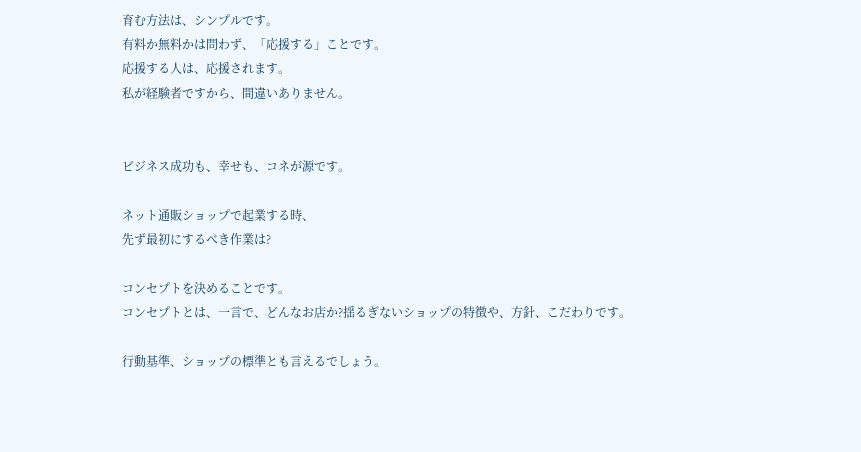育む方法は、シンプルです。
有料か無料かは問わず、「応援する」ことです。
応援する人は、応援されます。
私が経験者ですから、間違いありません。


ビジネス成功も、幸せも、コネが源です。

ネット通販ショップで起業する時、
先ず最初にするべき作業は?

コンセプトを決めることです。
コンセプトとは、一言で、どんなお店か?揺るぎないショップの特徴や、方針、こだわりです。

行動基準、ショップの標準とも言えるでしょう。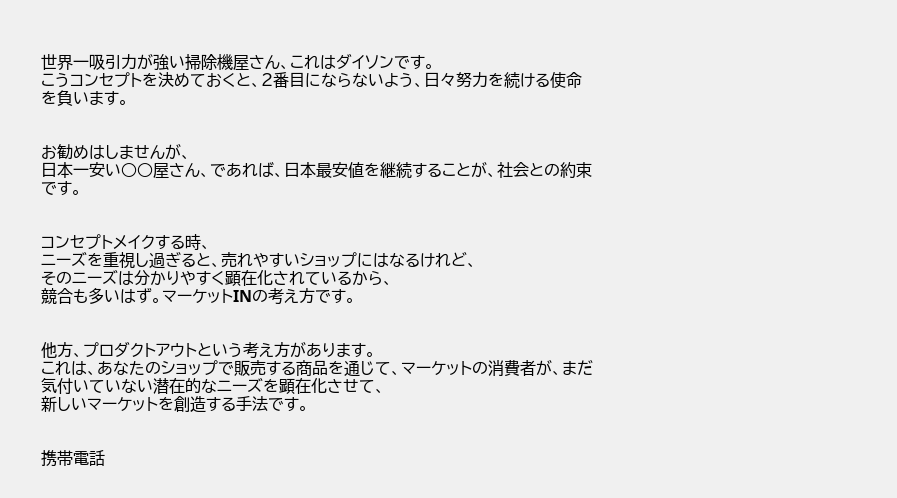世界一吸引力が強い掃除機屋さん、これはダイソンです。
こうコンセプトを決めておくと、2番目にならないよう、日々努力を続ける使命を負います。


お勧めはしませんが、
日本一安い○○屋さん、であれば、日本最安値を継続することが、社会との約束です。


コンセプトメイクする時、
ニーズを重視し過ぎると、売れやすいショップにはなるけれど、
そのニーズは分かりやすく顕在化されているから、
競合も多いはず。マーケットINの考え方です。


他方、プロダクトアウトという考え方があります。
これは、あなたのショップで販売する商品を通じて、マーケットの消費者が、まだ気付いていない潜在的なニーズを顕在化させて、
新しいマーケットを創造する手法です。


携帯電話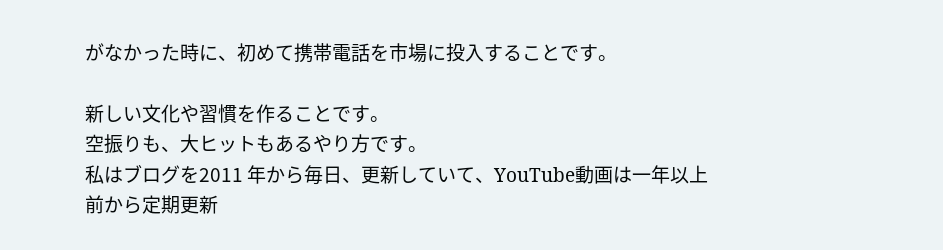がなかった時に、初めて携帯電話を市場に投入することです。

新しい文化や習慣を作ることです。
空振りも、大ヒットもあるやり方です。
私はブログを2011 年から毎日、更新していて、YouTube動画は一年以上前から定期更新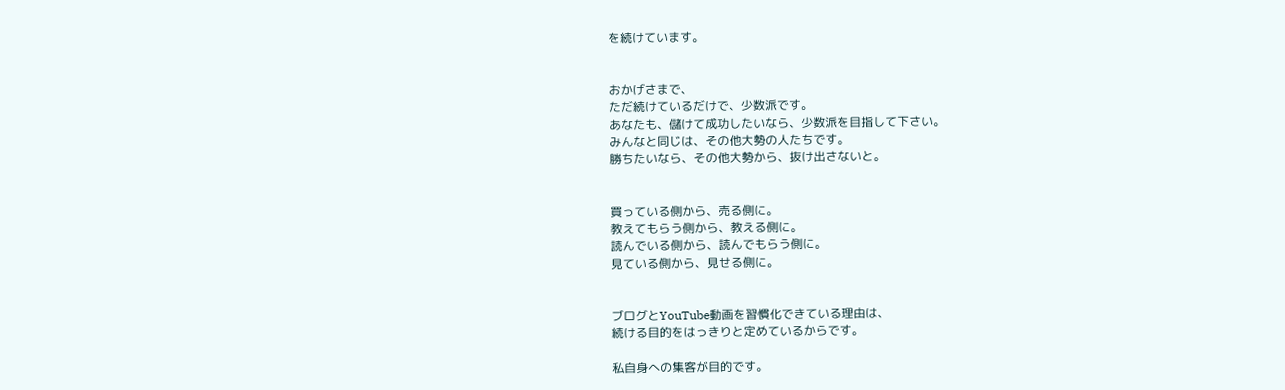を続けています。


おかげさまで、
ただ続けているだけで、少数派です。
あなたも、儲けて成功したいなら、少数派を目指して下さい。
みんなと同じは、その他大勢の人たちです。
勝ちたいなら、その他大勢から、抜け出さないと。


買っている側から、売る側に。
教えてもらう側から、教える側に。
読んでいる側から、読んでもらう側に。
見ている側から、見せる側に。


ブログとYouTube動画を習慣化できている理由は、
続ける目的をはっきりと定めているからです。

私自身への集客が目的です。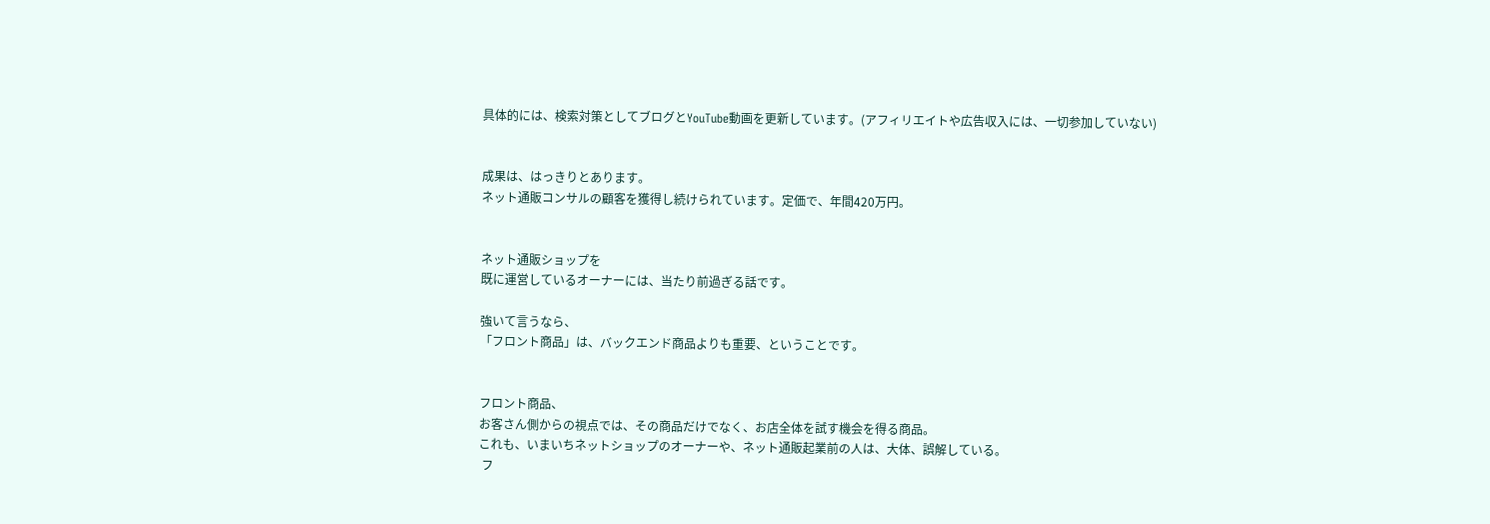具体的には、検索対策としてブログとYouTube動画を更新しています。(アフィリエイトや広告収入には、一切参加していない)


成果は、はっきりとあります。
ネット通販コンサルの顧客を獲得し続けられています。定価で、年間420万円。


ネット通販ショップを
既に運営しているオーナーには、当たり前過ぎる話です。

強いて言うなら、
「フロント商品」は、バックエンド商品よりも重要、ということです。


フロント商品、
お客さん側からの視点では、その商品だけでなく、お店全体を試す機会を得る商品。
これも、いまいちネットショップのオーナーや、ネット通販起業前の人は、大体、誤解している。
 フ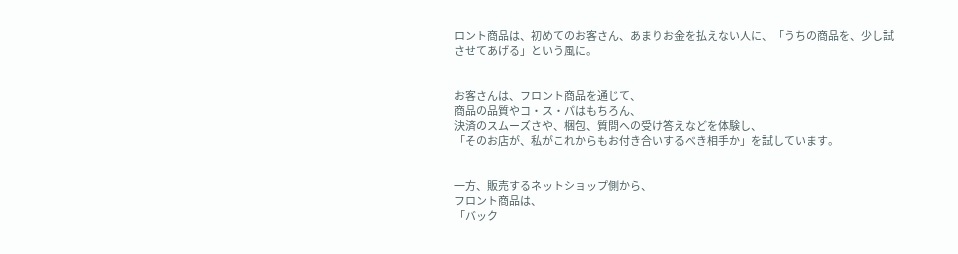ロント商品は、初めてのお客さん、あまりお金を払えない人に、「うちの商品を、少し試させてあげる」という風に。


お客さんは、フロント商品を通じて、
商品の品質やコ・ス・パはもちろん、
決済のスムーズさや、梱包、質問への受け答えなどを体験し、
「そのお店が、私がこれからもお付き合いするべき相手か」を試しています。


一方、販売するネットショップ側から、
フロント商品は、
「バック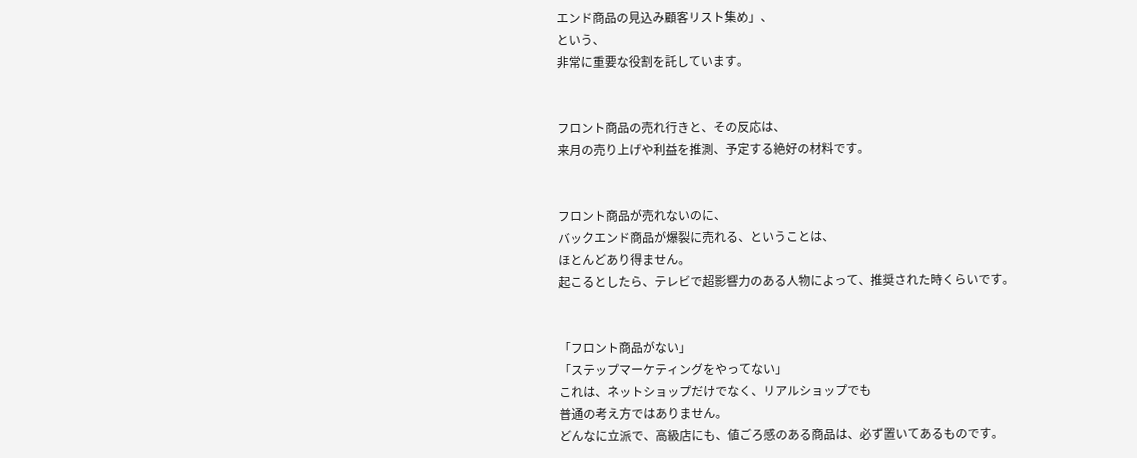エンド商品の見込み顧客リスト集め」、
という、
非常に重要な役割を託しています。


フロント商品の売れ行きと、その反応は、
来月の売り上げや利益を推測、予定する絶好の材料です。


フロント商品が売れないのに、
バックエンド商品が爆裂に売れる、ということは、
ほとんどあり得ません。
起こるとしたら、テレビで超影響力のある人物によって、推奨された時くらいです。


「フロント商品がない」
「ステップマーケティングをやってない」
これは、ネットショップだけでなく、リアルショップでも
普通の考え方ではありません。
どんなに立派で、高級店にも、値ごろ感のある商品は、必ず置いてあるものです。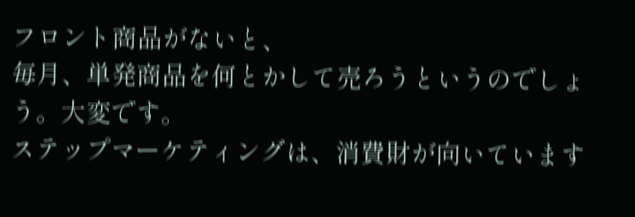フロント商品がないと、
毎月、単発商品を何とかして売ろうというのでしょう。大変です。
ステップマーケティングは、消費財が向いています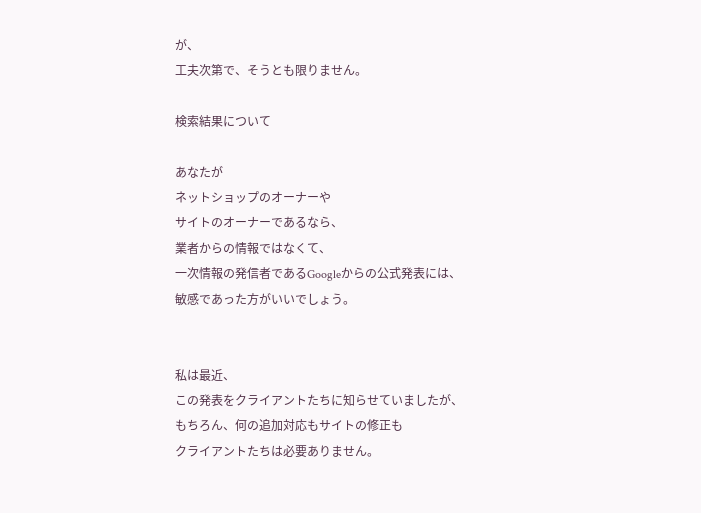が、
工夫次第で、そうとも限りません。

検索結果について

あなたが
ネットショップのオーナーや
サイトのオーナーであるなら、
業者からの情報ではなくて、
一次情報の発信者であるGoogleからの公式発表には、
敏感であった方がいいでしょう。


私は最近、
この発表をクライアントたちに知らせていましたが、
もちろん、何の追加対応もサイトの修正も
クライアントたちは必要ありません。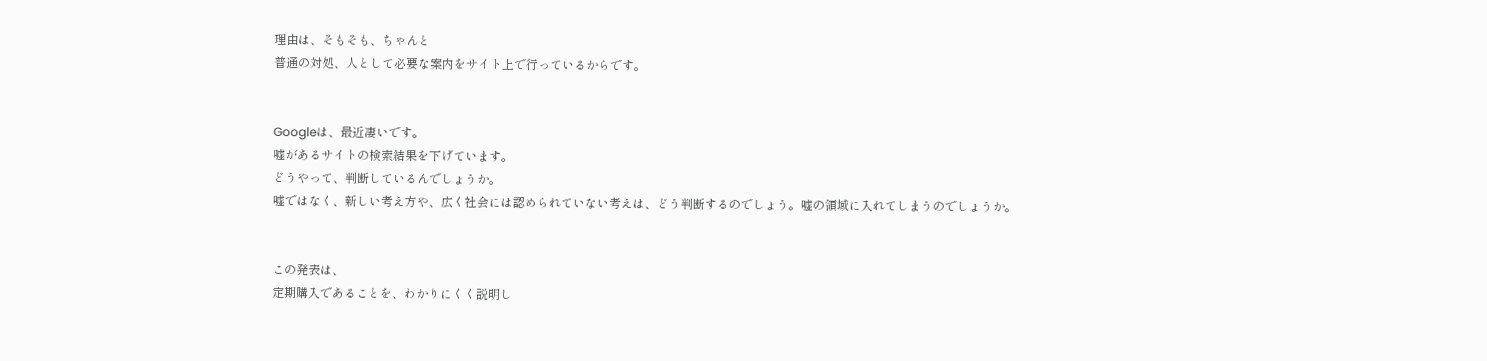理由は、そもそも、ちゃんと
普通の対処、人として必要な案内をサイト上で行っているからです。


Googleは、最近凄いです。
嘘があるサイトの検索結果を下げています。
どうやって、判断しているんでしょうか。
嘘ではなく、新しい考え方や、広く社会には認められていない考えは、どう判断するのでしょう。嘘の領域に入れてしまうのでしょうか。


この発表は、
定期購入であることを、わかりにくく説明し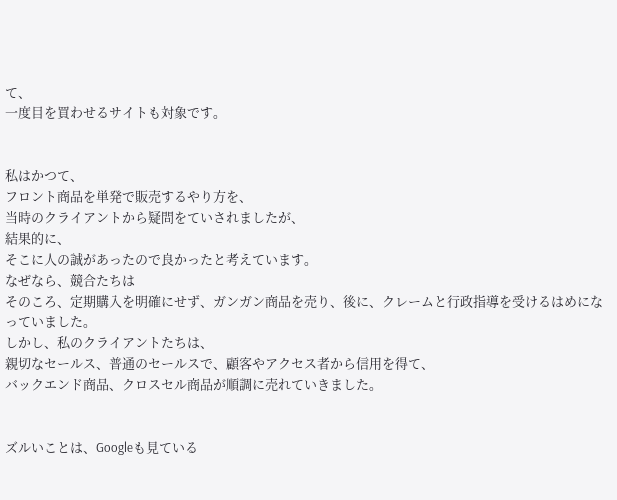て、
一度目を買わせるサイトも対象です。


私はかつて、
フロント商品を単発で販売するやり方を、
当時のクライアントから疑問をていされましたが、
結果的に、
そこに人の誠があったので良かったと考えています。
なぜなら、競合たちは
そのころ、定期購入を明確にせず、ガンガン商品を売り、後に、クレームと行政指導を受けるはめになっていました。
しかし、私のクライアントたちは、
親切なセールス、普通のセールスで、顧客やアクセス者から信用を得て、
バックエンド商品、クロスセル商品が順調に売れていきました。


ズルいことは、Googleも見ている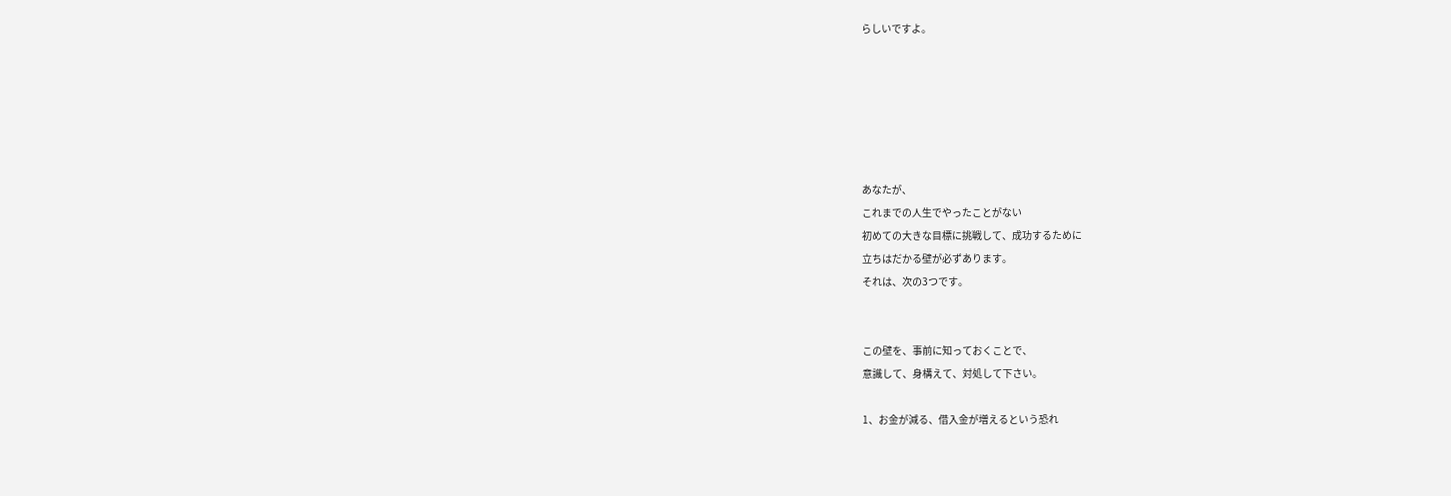らしいですよ。






あなたが、
これまでの人生でやったことがない
初めての大きな目標に挑戦して、成功するために
立ちはだかる壁が必ずあります。
それは、次の3つです。


この壁を、事前に知っておくことで、
意識して、身構えて、対処して下さい。

1、お金が減る、借入金が増えるという恐れ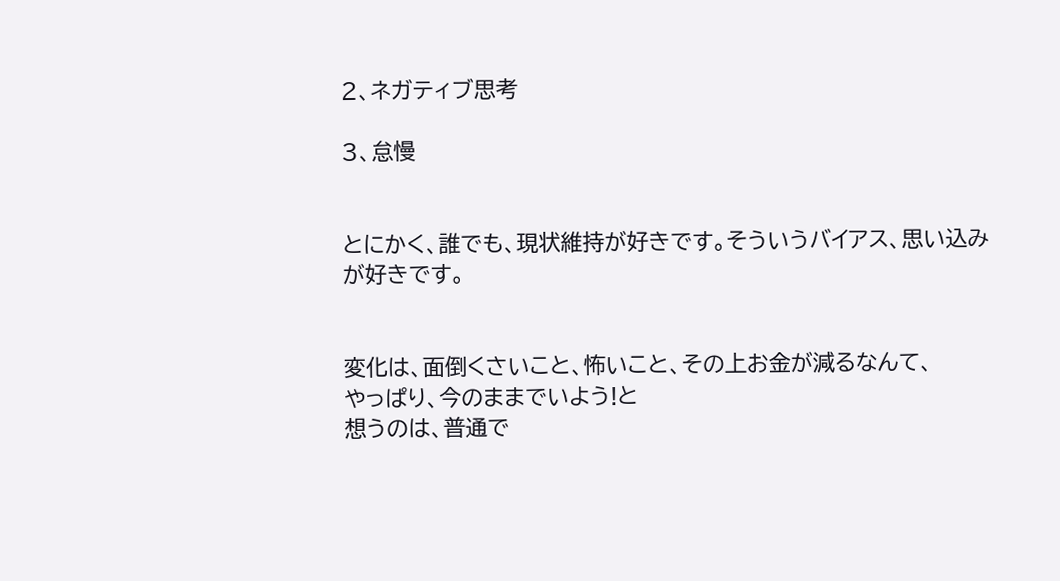2、ネガティブ思考

3、怠慢


とにかく、誰でも、現状維持が好きです。そういうバイアス、思い込みが好きです。


変化は、面倒くさいこと、怖いこと、その上お金が減るなんて、
やっぱり、今のままでいよう!と
想うのは、普通で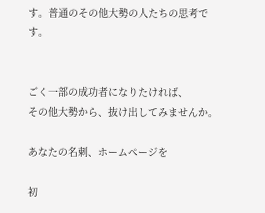す。普通のその他大勢の人たちの思考です。


ごく一部の成功者になりたければ、
その他大勢から、抜け出してみませんか。

あなたの名刺、ホームページを

初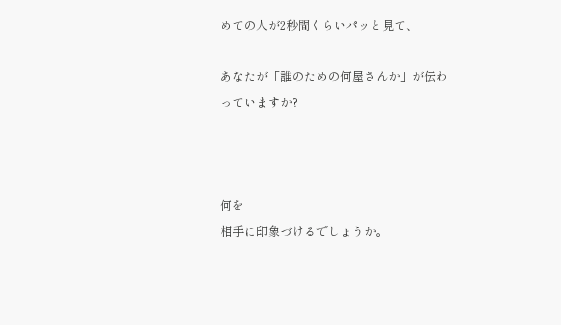めての人が2秒間くらいパッと見て、

あなたが「誰のための何屋さんか」が伝わっていますか?



何を
相手に印象づけるでしょうか。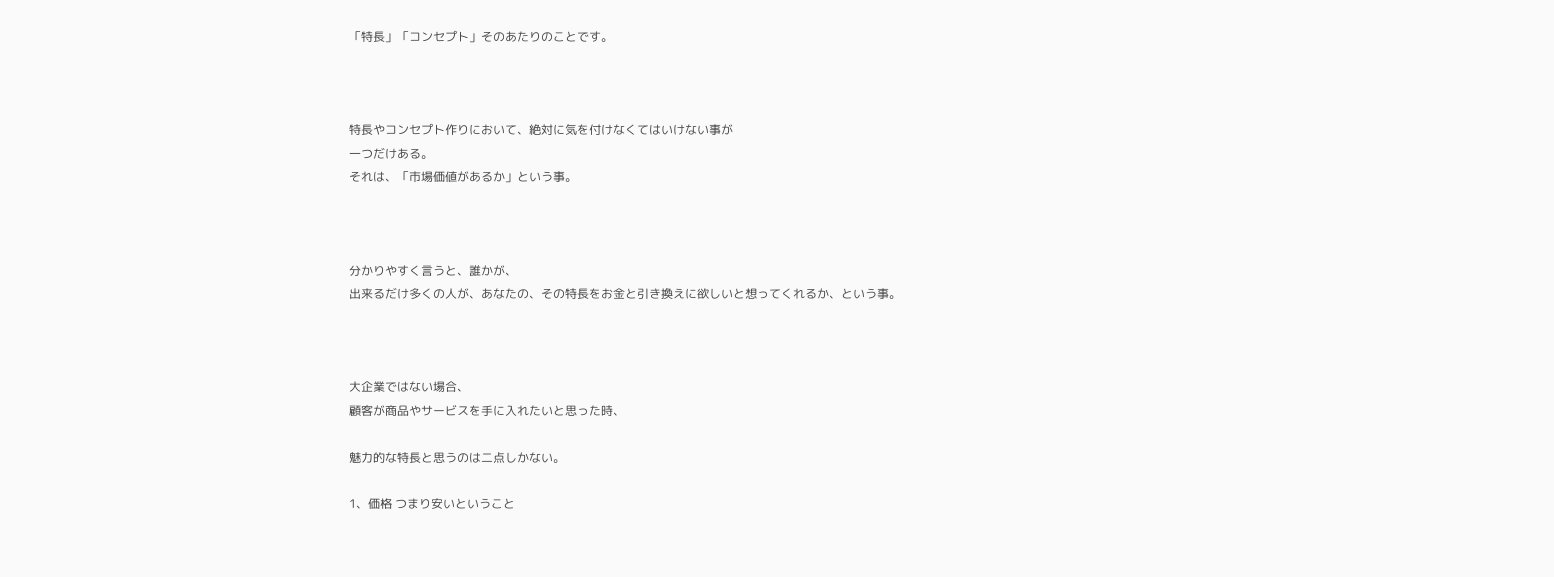「特長」「コンセプト」そのあたりのことです。



特長やコンセプト作りにおいて、絶対に気を付けなくてはいけない事が
一つだけある。
それは、「市場価値があるか」という事。



分かりやすく言うと、誰かが、
出来るだけ多くの人が、あなたの、その特長をお金と引き換えに欲しいと想ってくれるか、という事。



大企業ではない場合、
顧客が商品やサービスを手に入れたいと思った時、

魅力的な特長と思うのは二点しかない。

1、価格 つまり安いということ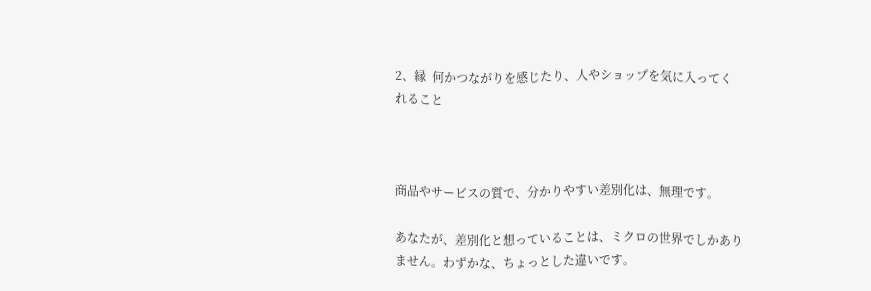2、縁  何かつながりを感じたり、人やショップを気に入ってくれること



商品やサービスの質で、分かりやすい差別化は、無理です。

あなたが、差別化と想っていることは、ミクロの世界でしかありません。わずかな、ちょっとした違いです。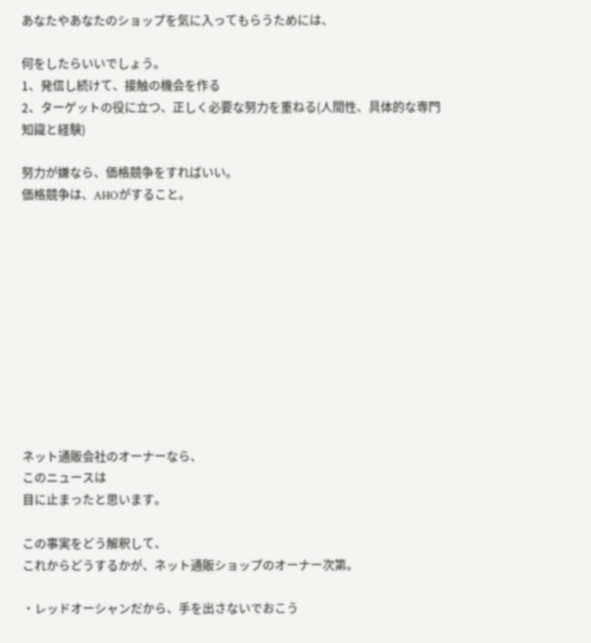あなたやあなたのショップを気に入ってもらうためには、

何をしたらいいでしょう。
1、発信し続けて、接触の機会を作る
2、ターゲットの役に立つ、正しく必要な努力を重ねる(人間性、具体的な専門知識と経験)

努力が嫌なら、価格競争をすればいい。
価格競争は、AHOがすること。











ネット通販会社のオーナーなら、
このニュースは
目に止まったと思います。

この事実をどう解釈して、
これからどうするかが、ネット通販ショップのオーナー次第。

・レッドオーシャンだから、手を出さないでおこう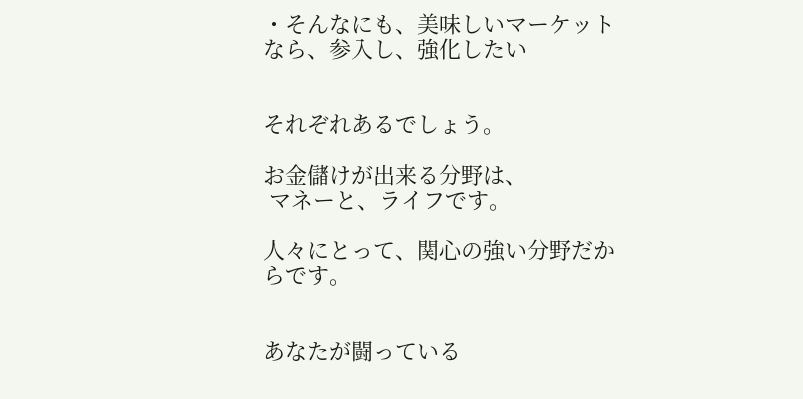・そんなにも、美味しいマーケットなら、参入し、強化したい


それぞれあるでしょう。

お金儲けが出来る分野は、
 マネーと、ライフです。

人々にとって、関心の強い分野だからです。


あなたが闘っている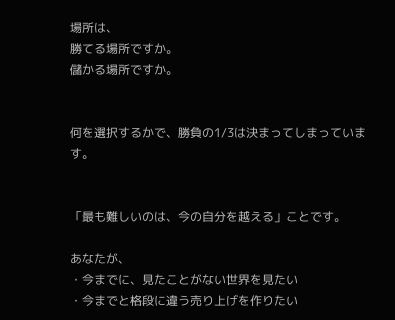場所は、
勝てる場所ですか。
儲かる場所ですか。


何を選択するかで、勝負の1/3は決まってしまっています。


「最も難しいのは、今の自分を越える」ことです。

あなたが、
・今までに、見たことがない世界を見たい
・今までと格段に違う売り上げを作りたい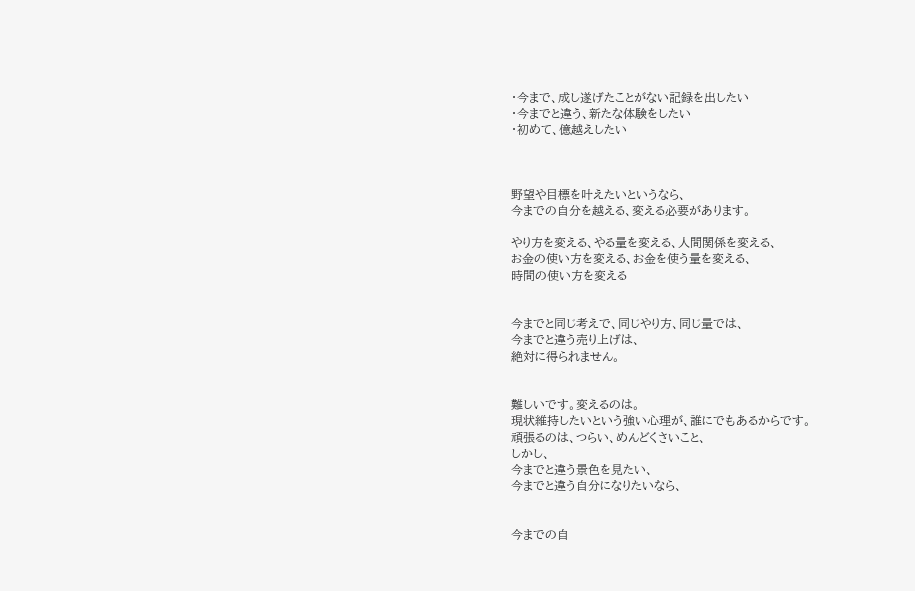・今まで、成し遂げたことがない記録を出したい
・今までと違う、新たな体験をしたい
・初めて、億越えしたい



野望や目標を叶えたいというなら、
今までの自分を越える、変える必要があります。

やり方を変える、やる量を変える、人間関係を変える、
お金の使い方を変える、お金を使う量を変える、
時間の使い方を変える


今までと同じ考えで、同じやり方、同じ量では、
今までと違う売り上げは、
絶対に得られません。


難しいです。変えるのは。
現状維持したいという強い心理が、誰にでもあるからです。
頑張るのは、つらい、めんどくさいこと、
しかし、
今までと違う景色を見たい、
今までと違う自分になりたいなら、


今までの自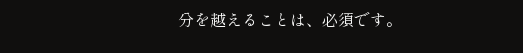分を越えることは、必須です。